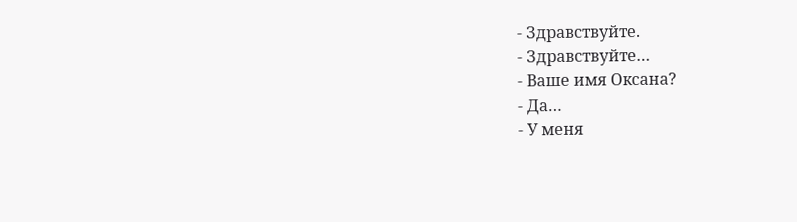- Здравствуйте.
- Здравствуйте…
- Ваше имя Оксана?
- Да…
- У меня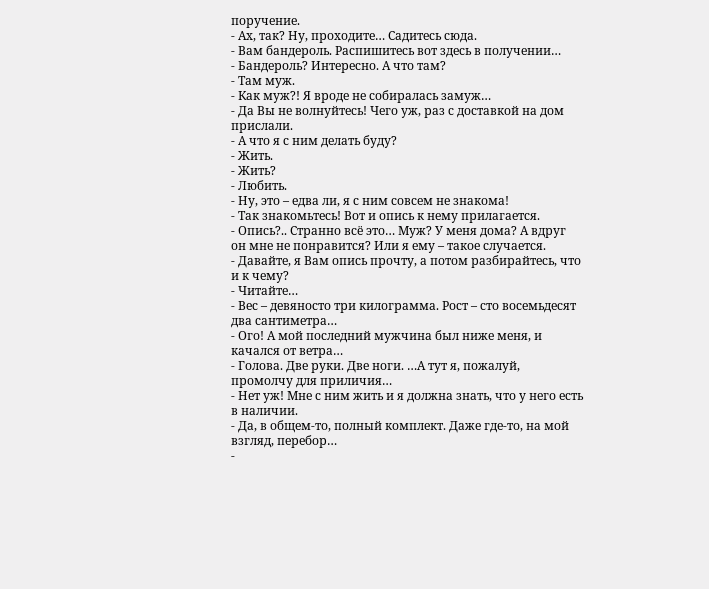поручение.
- Ах, так? Ну, проходите… Садитесь сюда.
- Вам бандероль. Распишитесь вот здесь в получении…
- Бандероль? Интересно. А что там?
- Там муж.
- Как муж?! Я вроде не собиралась замуж…
- Да Вы не волнуйтесь! Чего уж, раз с доставкой на дом прислали.
- А что я с ним делать буду?
- Жить.
- Жить?
- Любить.
- Ну, это – едва ли, я с ним совсем не знакома!
- Так знакомьтесь! Вот и опись к нему прилагается.
- Опись?.. Странно всё это… Муж? У меня дома? А вдруг он мне не понравится? Или я ему – такое случается.
- Давайте, я Вам опись прочту, а потом разбирайтесь, что и к чему?
- Читайте…
- Вес – девяносто три килограмма. Рост – сто восемьдесят два сантиметра…
- Ого! А мой последний мужчина был ниже меня, и качался от ветра…
- Голова. Две руки. Две ноги. …А тут я, пожалуй, промолчу для приличия…
- Нет уж! Мне с ним жить и я должна знать, что у него есть в наличии.
- Да, в общем-то, полный комплект. Даже где-то, на мой взгляд, перебор…
-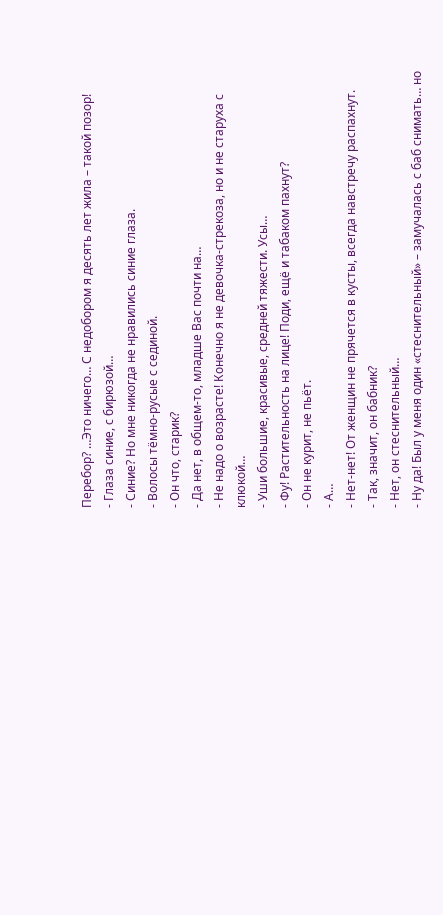Перебор? …Это ничего… С недобором я десять лет жила – такой позор!
- Глаза синие, с бирюзой…
- Синие? Но мне никогда не нравились синие глаза.
- Волосы тёмно-русые с сединой.
- Он что, старик?
- Да нет, в общем-то, младше Вас почти на…
- Не надо о возрасте! Конечно я не девочка-стрекоза, но и не старуха с клюкой…
- Уши большие, красивые, средней тяжести. Усы…
- Фу! Растительность на лице! Поди, ещё и табаком пахнут?
- Он не курит, не пьёт.
- А…
- Нет-нет! От женщин не прячется в кусты, всегда навстречу распахнут.
- Так, значит, он бабник?
- Нет, он стеснительный…
- Ну да! Был у меня один «стеснительный» – замучалась с баб снимать… но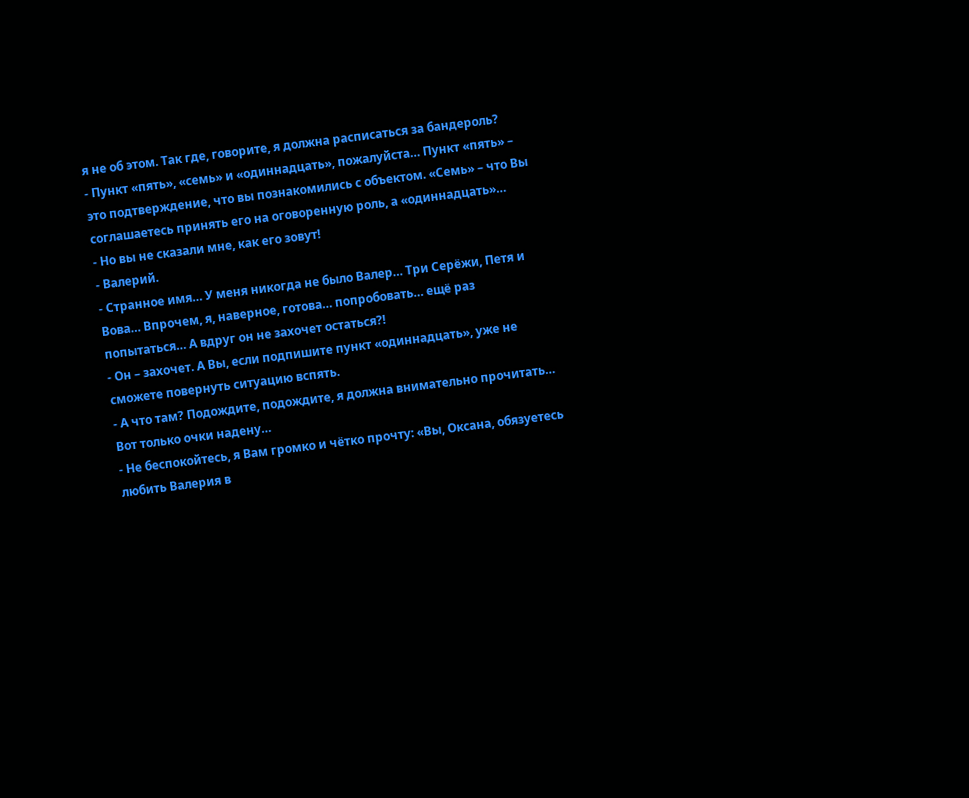я не об этом. Так где, говорите, я должна расписаться за бандероль?
- Пункт «пять», «семь» и «одиннадцать», пожалуйста… Пункт «пять» – это подтверждение, что вы познакомились с объектом. «Семь» – что Вы соглашаетесь принять его на оговоренную роль, а «одиннадцать»…
- Но вы не сказали мне, как его зовут!
- Валерий.
- Странное имя… У меня никогда не было Валер… Три Серёжи, Петя и Вова… Впрочем, я, наверное, готова… попробовать… ещё раз попытаться… А вдруг он не захочет остаться?!
- Он – захочет. А Вы, если подпишите пункт «одиннадцать», уже не сможете повернуть ситуацию вспять.
- А что там? Подождите, подождите, я должна внимательно прочитать… Вот только очки надену…
- Не беспокойтесь, я Вам громко и чётко прочту: «Вы, Оксана, обязуетесь любить Валерия в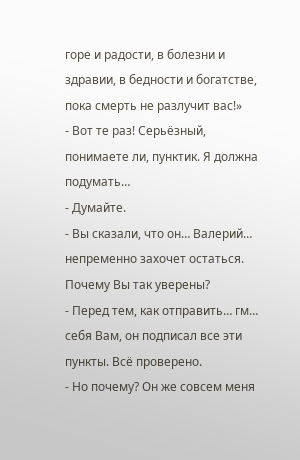горе и радости, в болезни и здравии, в бедности и богатстве, пока смерть не разлучит вас!»
- Вот те раз! Серьёзный, понимаете ли, пунктик. Я должна подумать…
- Думайте.
- Вы сказали, что он… Валерий… непременно захочет остаться. Почему Вы так уверены?
- Перед тем, как отправить… гм… себя Вам, он подписал все эти пункты. Всё проверено.
- Но почему? Он же совсем меня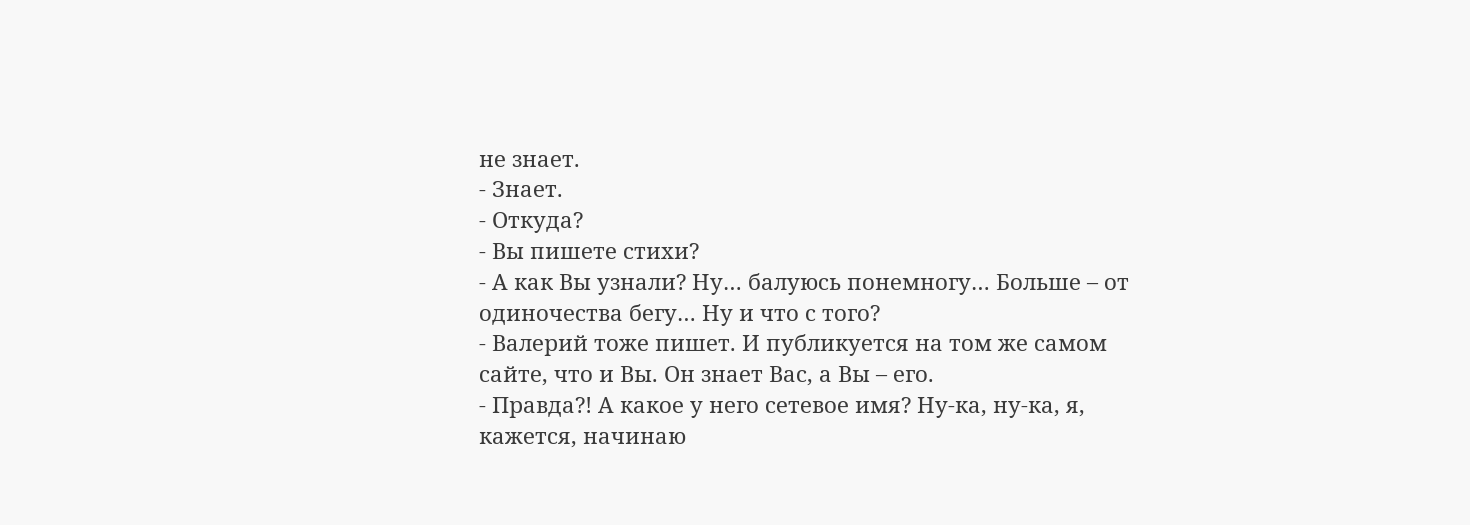не знает.
- Знает.
- Откуда?
- Вы пишете стихи?
- А как Вы узнали? Ну… балуюсь понемногу… Больше – от одиночества бегу… Ну и что с того?
- Валерий тоже пишет. И публикуется на том же самом сайте, что и Вы. Он знает Вас, а Вы – его.
- Правда?! А какое у него сетевое имя? Ну-ка, ну-ка, я, кажется, начинаю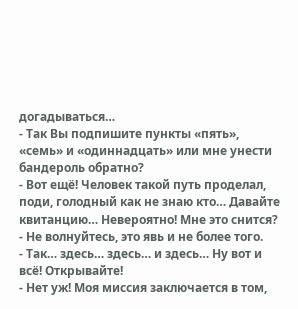догадываться…
- Так Вы подпишите пункты «пять», «семь» и «одиннадцать» или мне унести бандероль обратно?
- Вот ещё! Человек такой путь проделал, поди, голодный как не знаю кто… Давайте квитанцию… Невероятно! Мне это снится?
- Не волнуйтесь, это явь и не более того.
- Так… здесь… здесь… и здесь… Ну вот и всё! Открывайте!
- Нет уж! Моя миссия заключается в том,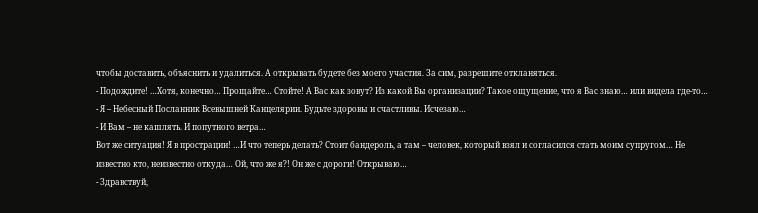чтобы доставить, объяснить и удалиться. А открывать будете без моего участия. За сим, разрешите откланяться.
- Подождите! …Хотя, конечно… Прощайте… Стойте! А Вас как зовут? Из какой Вы организации? Такое ощущение, что я Вас знаю… или видела где-то…
- Я – Небесный Посланник Всевышней Канцелярии. Будьте здоровы и счастливы. Исчезаю…
- И Вам – не кашлять. И попутного ветра…
Вот же ситуация! Я в прострации! …И что теперь делать? Стоит бандероль, а там – человек, который взял и согласился стать моим супругом… Не известно кто, неизвестно откуда… Ой, что же я?! Он же с дороги! Открываю…
- Здравствуй,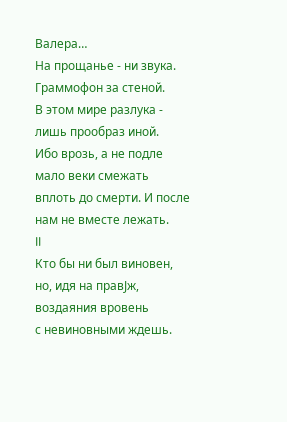Валера…
На прощанье - ни звука.
Граммофон за стеной.
В этом мире разлука -
лишь прообраз иной.
Ибо врозь, а не подле
мало веки смежать
вплоть до смерти. И после
нам не вместе лежать.
II
Кто бы ни был виновен,
но, идя на правЈж,
воздаяния вровень
с невиновными ждешь.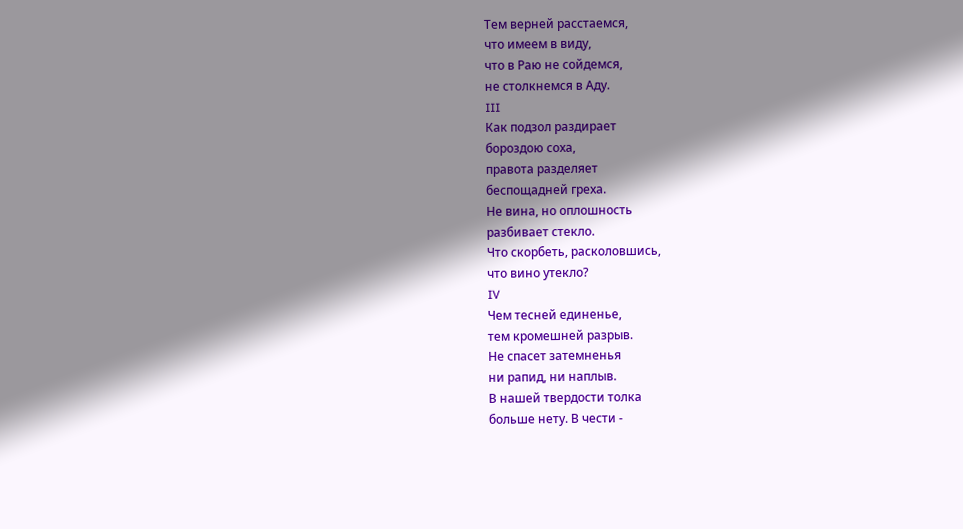Тем верней расстаемся,
что имеем в виду,
что в Раю не сойдемся,
не столкнемся в Аду.
III
Как подзол раздирает
бороздою соха,
правота разделяет
беспощадней греха.
Не вина, но оплошность
разбивает стекло.
Что скорбеть, расколовшись,
что вино утекло?
IV
Чем тесней единенье,
тем кромешней разрыв.
Не спасет затемненья
ни рапид, ни наплыв.
В нашей твердости толка
больше нету. В чести -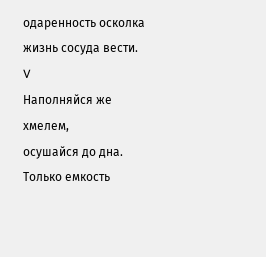одаренность осколка
жизнь сосуда вести.
V
Наполняйся же хмелем,
осушайся до дна.
Только емкость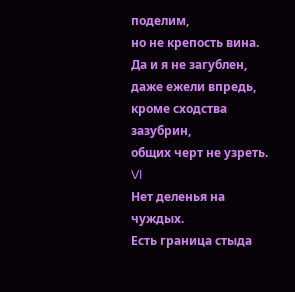поделим,
но не крепость вина.
Да и я не загублен,
даже ежели впредь,
кроме сходства зазубрин,
общих черт не узреть.
VI
Нет деленья на чуждых.
Есть граница стыда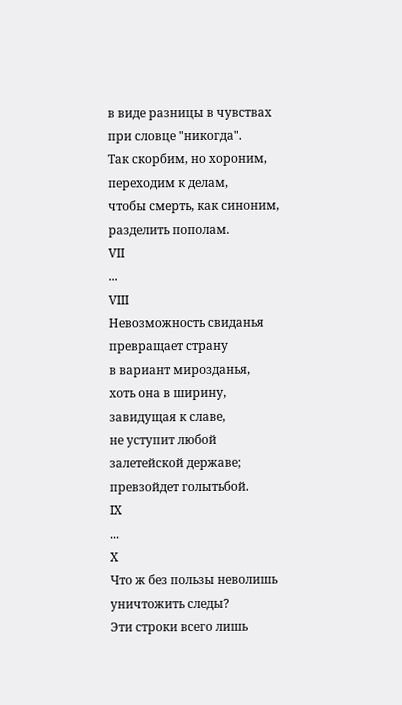в виде разницы в чувствах
при словце "никогда".
Так скорбим, но хороним,
переходим к делам,
чтобы смерть, как синоним,
разделить пополам.
VII
...
VIII
Невозможность свиданья
превращает страну
в вариант мирозданья,
хоть она в ширину,
завидущая к славе,
не уступит любой
залетейской державе;
превзойдет голытьбой.
IX
...
X
Что ж без пользы неволишь
уничтожить следы?
Эти строки всего лишь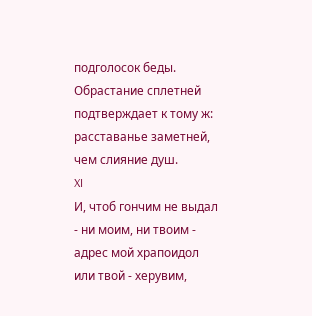подголосок беды.
Обрастание сплетней
подтверждает к тому ж:
расставанье заметней,
чем слияние душ.
XI
И, чтоб гончим не выдал
- ни моим, ни твоим -
адрес мой храпоидол
или твой - херувим,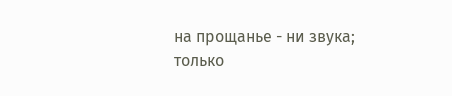на прощанье - ни звука;
только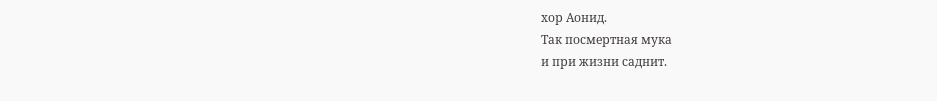хор Аонид.
Так посмертная мука
и при жизни саднит.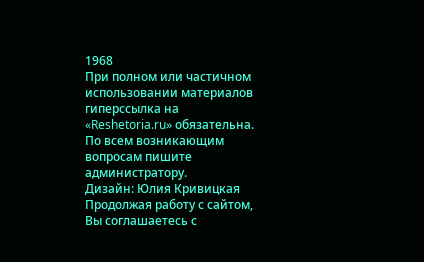1968
При полном или частичном использовании материалов гиперссылка на «Reshetoria.ru» обязательна. По всем возникающим вопросам пишите администратору.
Дизайн: Юлия Кривицкая
Продолжая работу с сайтом, Вы соглашаетесь с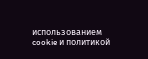использованием cookie и политикой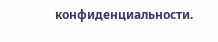конфиденциальности.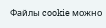Файлы cookie можно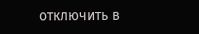отключить в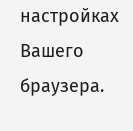настройках Вашего браузера.